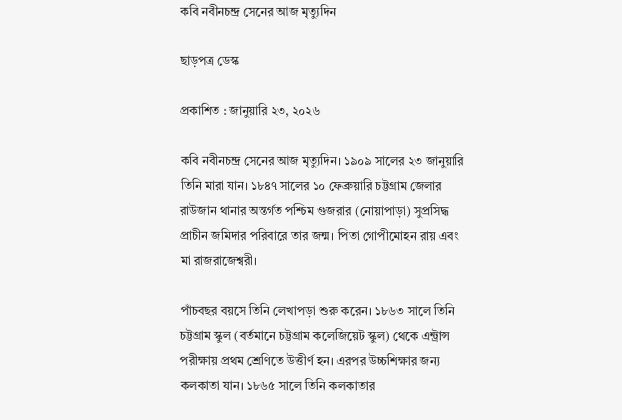কবি নবীনচন্দ্র সেনের আজ মৃত্যুদিন

ছাড়পত্র ডেস্ক

প্রকাশিত : জানুয়ারি ২৩, ২০২৬

কবি নবীনচন্দ্র সেনের আজ মৃত্যুদিন। ১৯০৯ সালের ২৩ জানুয়ারি তিনি মারা যান। ১৮৪৭ সালের ১০ ফেব্রুয়ারি চট্টগ্রাম জেলার রাউজান থানার অন্তর্গত পশ্চিম গুজরার (নোয়াপাড়া) সুপ্রসিদ্ধ প্রাচীন জমিদার পরিবারে তার জন্ম। পিতা গোপীমোহন রায় এবং মা রাজরাজেশ্বরী।

পাঁচবছর বয়সে তিনি লেখাপড়া শুরু করেন। ১৮৬৩ সালে তিনি চট্টগ্রাম স্কুল (বর্তমানে চট্টগ্রাম কলেজিয়েট স্কুল) থেকে এন্ট্রান্স পরীক্ষায় প্রথম শ্রেণিতে উত্তীর্ণ হন। এরপর উচ্চশিক্ষার জন্য কলকাতা যান। ১৮৬৫ সালে তিনি কলকাতার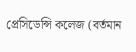প্রেসিডেন্সি কলেজ (বর্তমান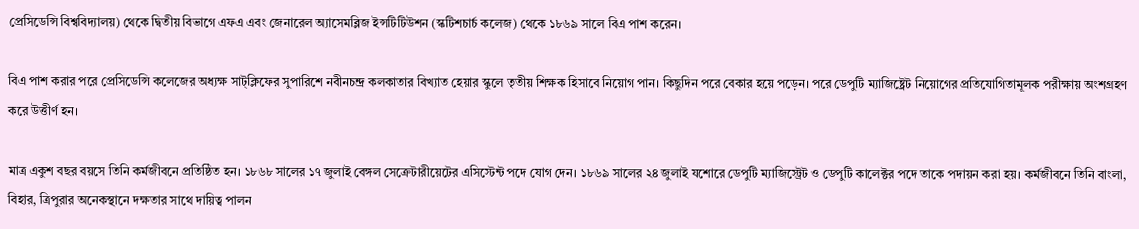প্রেসিডেন্সি বিশ্ববিদ্যালয়) থেকে দ্বিতীয় বিভাগে এফএ এবং জেনারেল অ্যাসেমব্লিজ ইন্সটিটিউশন (স্কটিশচার্চ কলেজ) থেকে ১৮৬৯ সালে বিএ পাশ করেন।

বিএ পাশ করার পরে প্রেসিডেন্সি কলেজের অধ্যক্ষ সাট্ক্লিফের সুপারিশে নবীনচন্দ্র কলকাতার বিখ্যাত হেয়ার স্কুলে তৃতীয় শিক্ষক হিসাবে নিয়োগ পান। কিছুদিন পরে বেকার হয়ে পড়েন। পরে ডেপুটি ম্যাজিষ্ট্রেট নিয়োগের প্রতিযোগিতামূলক পরীক্ষায় অংশগ্রহণ করে উত্তীর্ণ হন।

মাত্র একুশ বছর বয়সে তিনি কর্মজীবনে প্রতিষ্ঠিত হন। ১৮৬৮ সালের ১৭ জুলাই বেঙ্গল সেক্রেটারীয়েটের এসিস্টেন্ট পদে যোগ দেন। ১৮৬৯ সালের ২৪ জুলাই যশোরে ডেপুটি ম্যাজিস্ট্রেট ও ডেপুটি কালেক্টর পদে তাকে পদায়ন করা হয়। কর্মজীবনে তিনি বাংলা, বিহার, ত্রিপুরার অনেকস্থানে দক্ষতার সাথে দায়িত্ব পালন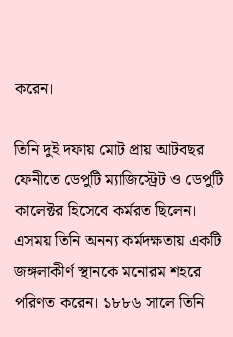করেন।

তিনি দুই দফায় মোট প্রায় আটবছর ফেনীতে ডেপুটি ম্যাজিস্ট্রেট ও ডেপুটি কালেক্টর হিসেবে কর্মরত ছিলেন। এসময় তিনি অনন্য কর্মদক্ষতায় একটি জঙ্গলাকীর্ণ স্থানকে মনোরম শহরে পরিণত করেন। ১৮৮৬ সালে তিনি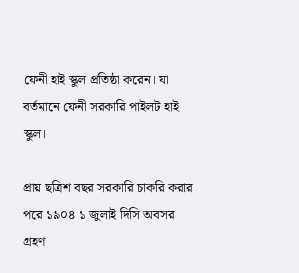ফেনী হাই স্কুল প্রতিষ্ঠা করেন। যা বর্তমানে ফেনী সরকারি পাইলট হাই স্কুল।

প্রায় ছত্রিশ বছর সরকারি চাকরি করার পরে ১৯০৪ ১ জুলাই দিসি অবসর গ্রহণ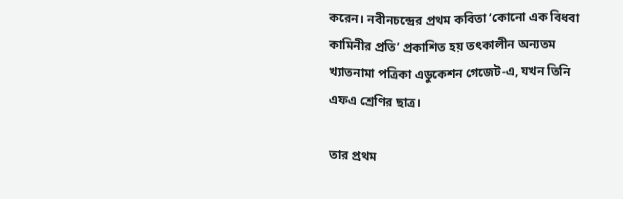করেন। নবীনচন্দ্রের প্রথম কবিতা ‘কোনো এক বিধবা কামিনীর প্রতি’ প্রকাশিত হয় তৎকালীন অন্যতম খ্যাতনামা পত্রিকা এডুকেশন গেজেট-এ, যখন তিনি এফএ শ্রেণির ছাত্র।

তার প্রথম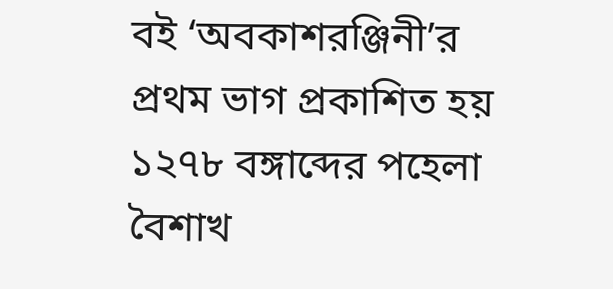বই ‘অবকাশরঞ্জিনী’র প্রথম ভাগ প্রকাশিত হয় ১২৭৮ বঙ্গাব্দের পহেলা বৈশাখ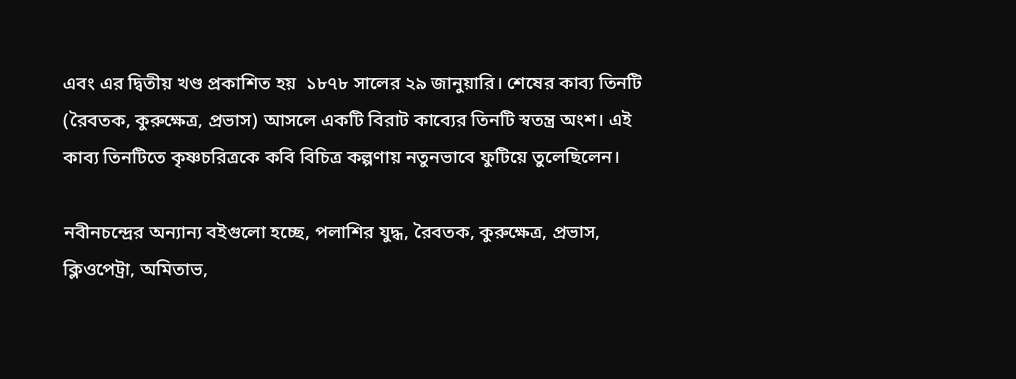এবং এর দ্বিতীয় খণ্ড প্রকাশিত হয়  ১৮৭৮ সালের ২৯ জানুয়ারি। শেষের কাব্য তিনটি (রৈবতক, কুরুক্ষেত্র, প্রভাস) আসলে একটি বিরাট কাব্যের তিনটি স্বতন্ত্র অংশ। এই কাব্য তিনটিতে কৃষ্ণচরিত্রকে কবি বিচিত্র কল্পণায় নতুনভাবে ফুটিয়ে তুলেছিলেন।

নবীনচন্দ্রের অন্যান্য বইগুলো হচ্ছে, পলাশির যুদ্ধ, রৈবতক, কুরুক্ষেত্র, প্রভাস, ক্লিওপেট্রা, অমিতাভ,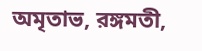অমৃতাভ, রঙ্গমতী,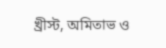খ্রীস্ট, অমিতাভ ও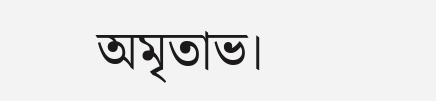অমৃতাভ।